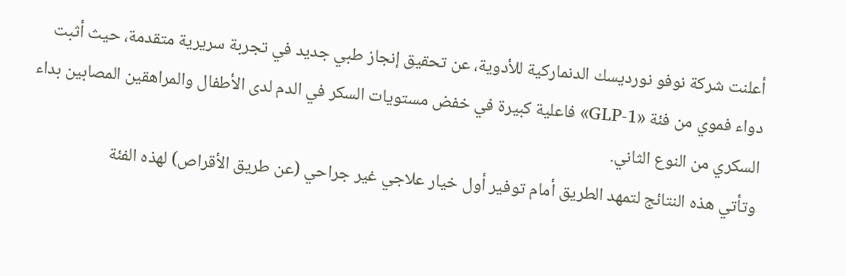أعلنت شركة نوفو نورديسك الدنماركية للأدوية، عن تحقيق إنجاز طبي جديد في تجربة سريرية متقدمة، حيث أثبت دواء فموي من فئة «GLP-1» فاعلية كبيرة في خفض مستويات السكر في الدم لدى الأطفال والمراهقين المصابين بداء السكري من النوع الثاني.
وتأتي هذه النتائج لتمهد الطريق أمام توفير أول خيار علاجي غير جراحي (عن طريق الأقراص) لهذه الفئة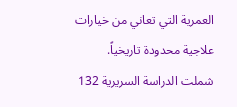العمرية التي تعاني من خيارات علاجية محدودة تاريخياً.
شملت الدراسة السريرية 132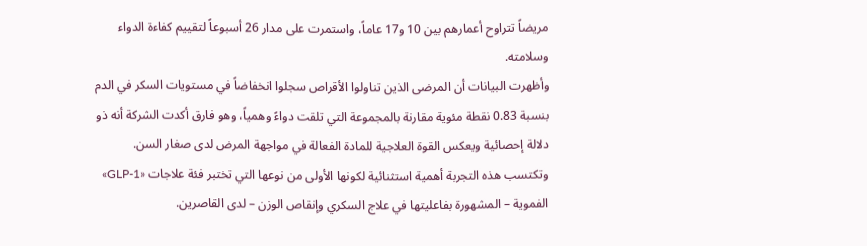مريضاً تتراوح أعمارهم بين 10 و17 عاماً، واستمرت على مدار 26 أسبوعاً لتقييم كفاءة الدواء وسلامته.
وأظهرت البيانات أن المرضى الذين تناولوا الأقراص سجلوا انخفاضاً في مستويات السكر في الدم بنسبة 0.83 نقطة مئوية مقارنة بالمجموعة التي تلقت دواءً وهمياً، وهو فارق أكدت الشركة أنه ذو دلالة إحصائية ويعكس القوة العلاجية للمادة الفعالة في مواجهة المرض لدى صغار السن.
وتكتسب هذه التجربة أهمية استثنائية لكونها الأولى من نوعها التي تختبر فئة علاجات «GLP-1» الفموية – المشهورة بفاعليتها في علاج السكري وإنقاص الوزن – لدى القاصرين.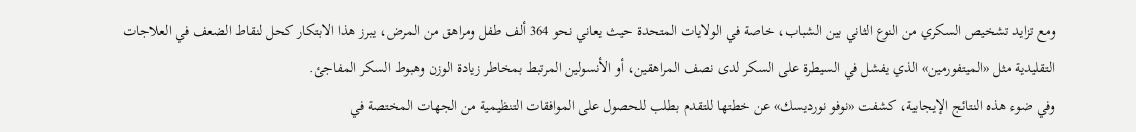ومع تزايد تشخيص السكري من النوع الثاني بين الشباب، خاصة في الولايات المتحدة حيث يعاني نحو 364 ألف طفل ومراهق من المرض، يبرز هذا الابتكار كحل لنقاط الضعف في العلاجات التقليدية مثل «الميتفورمين» الذي يفشل في السيطرة على السكر لدى نصف المراهقين، أو الأنسولين المرتبط بمخاطر زيادة الوزن وهبوط السكر المفاجئ.
وفي ضوء هذه النتائج الإيجابية، كشفت «نوفو نورديسك» عن خطتها للتقدم بطلب للحصول على الموافقات التنظيمية من الجهات المختصة في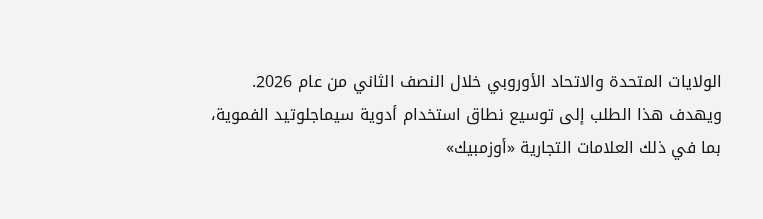الولايات المتحدة والاتحاد الأوروبي خلال النصف الثاني من عام 2026.
ويهدف هذا الطلب إلى توسيع نطاق استخدام أدوية سيماجلوتيد الفموية، بما في ذلك العلامات التجارية «أوزمبيك»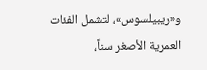و«ريبيلسوس»، لتشمل الفئات العمرية الأصغر سناً،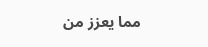مما يعزز من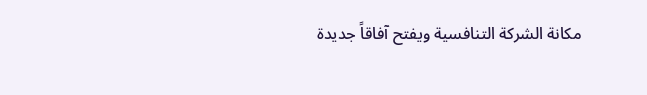مكانة الشركة التنافسية ويفتح آفاقاً جديدة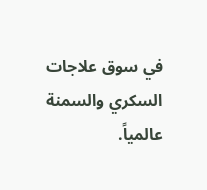في سوق علاجات السكري والسمنة عالمياً.